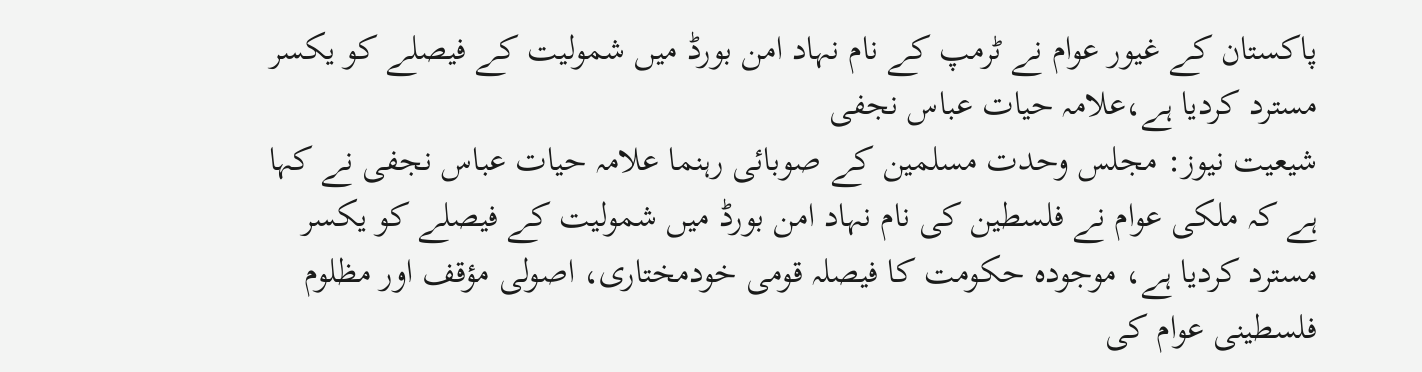پاکستان کے غیور عوام نے ٹرمپ کے نام نہاد امن بورڈ میں شمولیت کے فیصلے کو یکسر مسترد کردیا ہے،علامہ حیات عباس نجفی
شیعیت نیوز: مجلس وحدت مسلمین کے صوبائی رہنما علامہ حیات عباس نجفی نے کہا ہے کہ ملکی عوام نے فلسطین کی نام نہاد امن بورڈ میں شمولیت کے فیصلے کو یکسر مسترد کردیا ہے، موجودہ حکومت کا فیصلہ قومی خودمختاری، اصولی مؤقف اور مظلوم فلسطینی عوام کی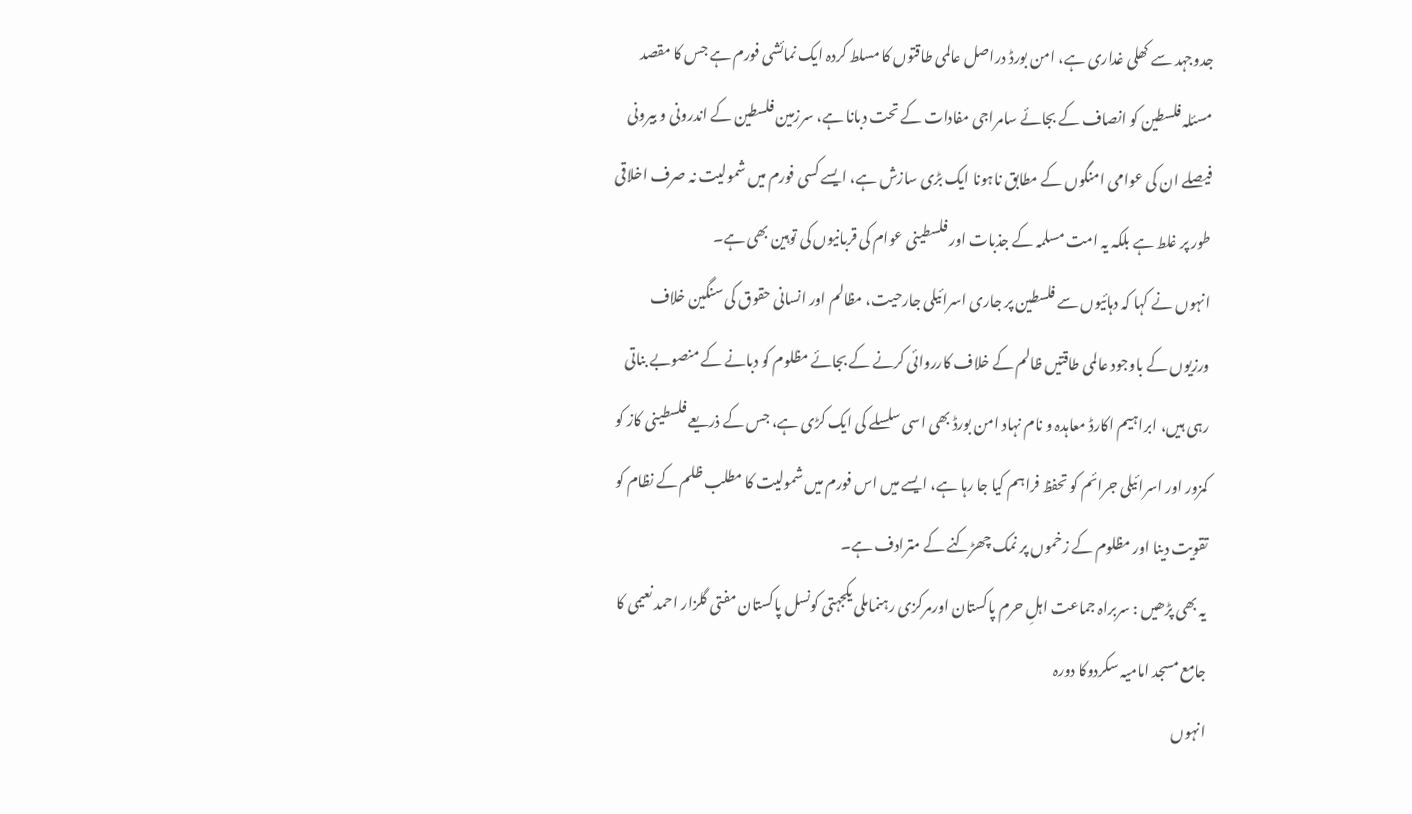جدوجہد سے کھلی غداری ہے، امن بورڈ دراصل عالمی طاقتوں کا مسلط کردہ ایک نمائشی فورم ہے جس کا مقصد مسئلہ فلسطین کو انصاف کے بجائے سامراجی مفادات کے تحت دبانا ہے، سرزمین فلسطین کے اندرونی و بیرونی فیصلے ان کی عوامی امنگوں کے مطابق ناہونا ایک بڑی سازش ہے، ایسے کسی فورم میں شمولیت نہ صرف اخلاقی طور پر غلط ہے بلکہ یہ امت مسلمہ کے جذبات اور فلسطینی عوام کی قربانیوں کی توہین بھی ہے۔
انہوں نے کہا کہ دہائیوں سے فلسطین پر جاری اسرائیلی جارحیت، مظالم اور انسانی حقوق کی سنگین خلاف ورزیوں کے باوجود عالمی طاقتیں ظالم کے خلاف کارروائی کرنے کے بجائے مظلوم کو دبانے کے منصوبے بناتی رہی ہیں، ابراہیم اکارڈ معاہدہ و نام نہاد امن بورڈ بھی اسی سلسلے کی ایک کڑی ہے، جس کے ذریعے فلسطینی کاز کو کمزور اور اسرائیلی جرائم کو تحفظ فراہم کیا جا رہا ہے، ایسے میں اس فورم میں شمولیت کا مطلب ظلم کے نظام کو تقویت دینا اور مظلوم کے زخموں پر نمک چھڑکنے کے مترادف ہے۔
یہ بھی پڑھیں : سربراہ جماعت اہلِ حرم پاکستان اورمرکزی رہنماملی یکجہتی کونسل پاکستان مفتی گلزار احمد نعیمی کا جامع مسجد امامیہ سکردوکا دورہ
انہوں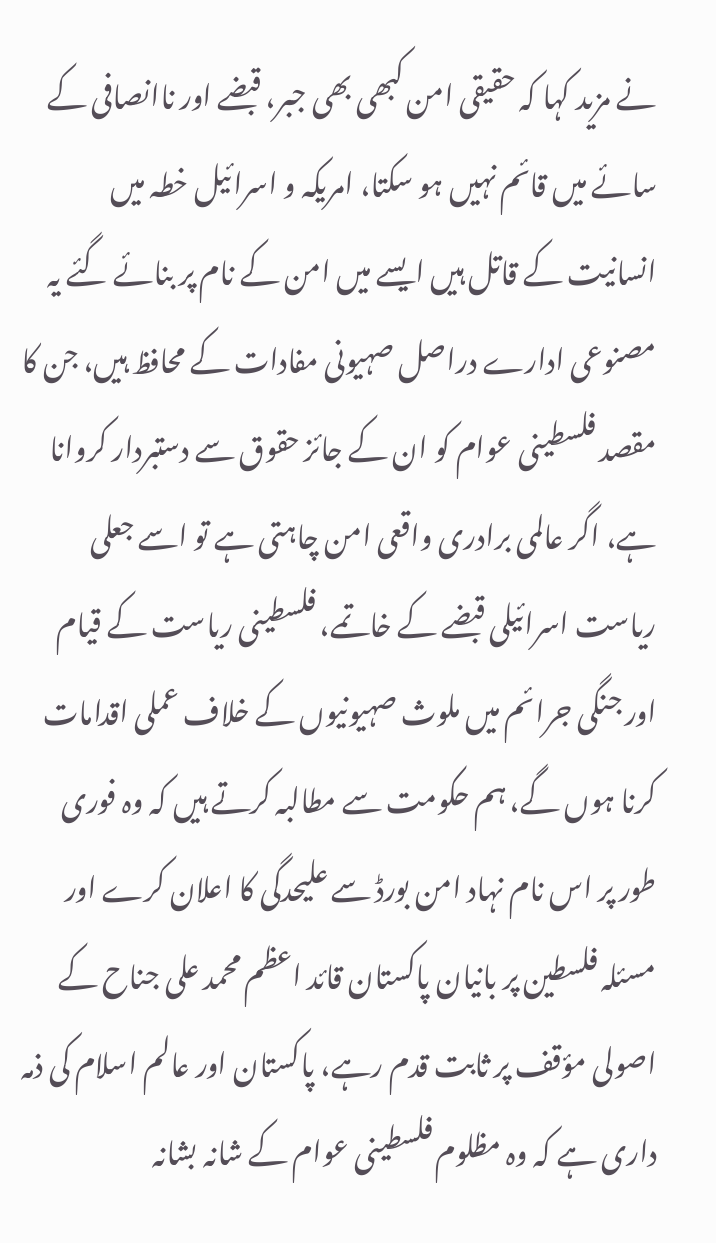نے مزید کہا کہ حقیقی امن کبھی بھی جبر، قبضے اور ناانصافی کے سائے میں قائم نہیں ہو سکتا، امریکہ و اسرائیل خطہ میں انسانیت کے قاتل ہیں ایسے میں امن کے نام پر بنائے گئے یہ مصنوعی ادارے دراصل صہیونی مفادات کے محافظ ہیں، جن کا مقصد فلسطینی عوام کو ان کے جائز حقوق سے دستبردار کروانا ہے، اگر عالمی برادری واقعی امن چاہتی ہے تو اسے جعلی ریاست اسرائیلی قبضے کے خاتمے، فلسطینی ریاست کے قیام اور جنگی جرائم میں ملوث صہیونیوں کے خلاف عملی اقدامات کرنا ہوں گے، ہم حکومت سے مطالبہ کرتے ہیں کہ وہ فوری طور پر اس نام نہاد امن بورڈ سے علیحدگی کا اعلان کرے اور مسئلہ فلسطین پر بانیان پاکستان قائد اعظم محمد علی جناح کے اصولی مؤقف پر ثابت قدم رہے، پاکستان اور عالم اسلام کی ذمہ داری ہے کہ وہ مظلوم فلسطینی عوام کے شانہ بشانہ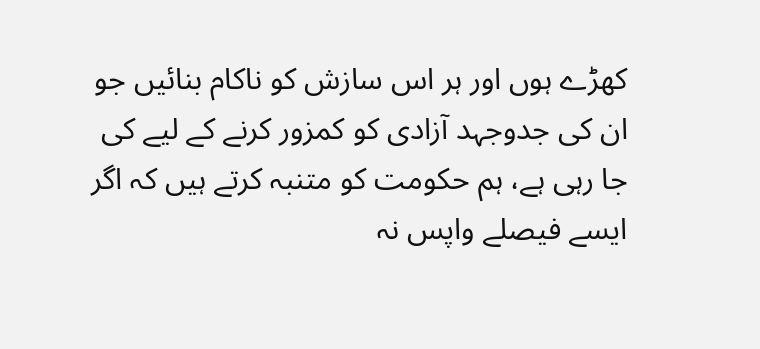کھڑے ہوں اور ہر اس سازش کو ناکام بنائیں جو ان کی جدوجہد آزادی کو کمزور کرنے کے لیے کی جا رہی ہے، ہم حکومت کو متنبہ کرتے ہیں کہ اگر ایسے فیصلے واپس نہ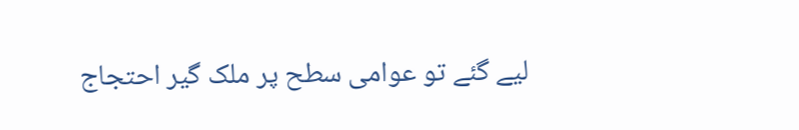لیے گئے تو عوامی سطح پر ملک گیر احتجاج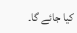کیا جائے گا۔